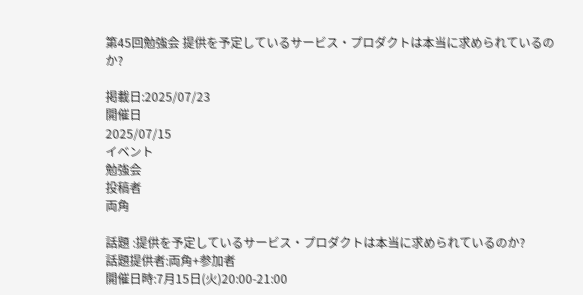第45回勉強会 提供を予定しているサービス・プロダクトは本当に求められているのか?

掲載日:2025/07/23
開催日
2025/07/15
イベント
勉強会
投稿者
両角

話題 :提供を予定しているサービス・プロダクトは本当に求められているのか?
話題提供者:両角+参加者
開催日時:7月15日(火)20:00-21:00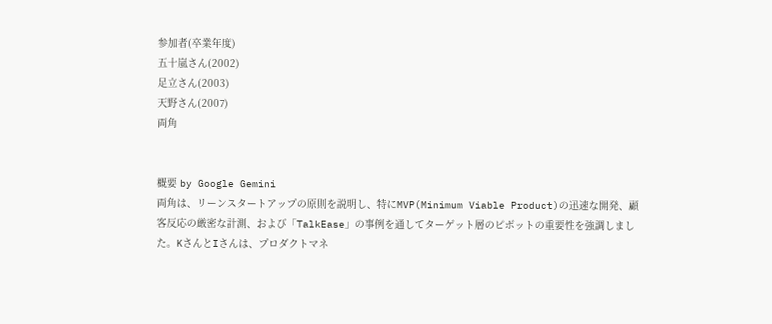参加者(卒業年度)
五十嵐さん(2002)
足立さん(2003)
天野さん(2007)
両角


概要 by Google Gemini
両角は、リーンスタートアップの原則を説明し、特にMVP(Minimum Viable Product)の迅速な開発、顧客反応の厳密な計測、および「TalkEase」の事例を通してターゲット層のピボットの重要性を強調しました。KさんとIさんは、プロダクトマネ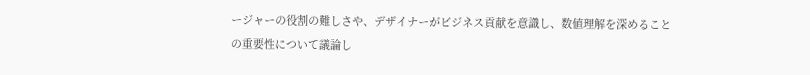ージャーの役割の難しさや、デザイナーがビジネス貢献を意識し、数値理解を深めることの重要性について議論し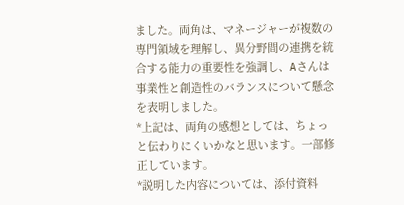ました。両角は、マネージャーが複数の専門領域を理解し、異分野間の連携を統合する能力の重要性を強調し、Aさんは事業性と創造性のバランスについて懸念を表明しました。
*上記は、両角の感想としては、ちょっと伝わりにくいかなと思います。一部修正しています。
*説明した内容については、添付資料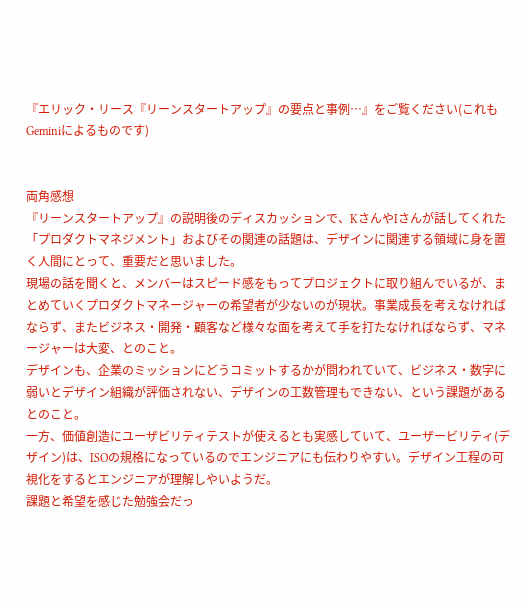『エリック・リース『リーンスタートアップ』の要点と事例…』をご覧ください(これもGeminiによるものです)


両角感想
『リーンスタートアップ』の説明後のディスカッションで、KさんやIさんが話してくれた「プロダクトマネジメント」およびその関連の話題は、デザインに関連する領域に身を置く人間にとって、重要だと思いました。
現場の話を聞くと、メンバーはスピード感をもってプロジェクトに取り組んでいるが、まとめていくプロダクトマネージャーの希望者が少ないのが現状。事業成長を考えなければならず、またビジネス・開発・顧客など様々な面を考えて手を打たなければならず、マネージャーは大変、とのこと。
デザインも、企業のミッションにどうコミットするかが問われていて、ビジネス・数字に弱いとデザイン組織が評価されない、デザインの工数管理もできない、という課題があるとのこと。
一方、価値創造にユーザビリティテストが使えるとも実感していて、ユーザービリティ(デザイン)は、ISOの規格になっているのでエンジニアにも伝わりやすい。デザイン工程の可視化をするとエンジニアが理解しやいようだ。
課題と希望を感じた勉強会だっ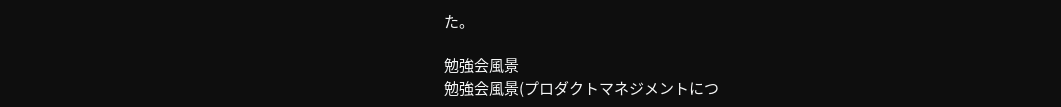た。

勉強会風景
勉強会風景(プロダクトマネジメントにつ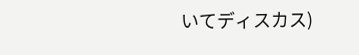いてディスカス)